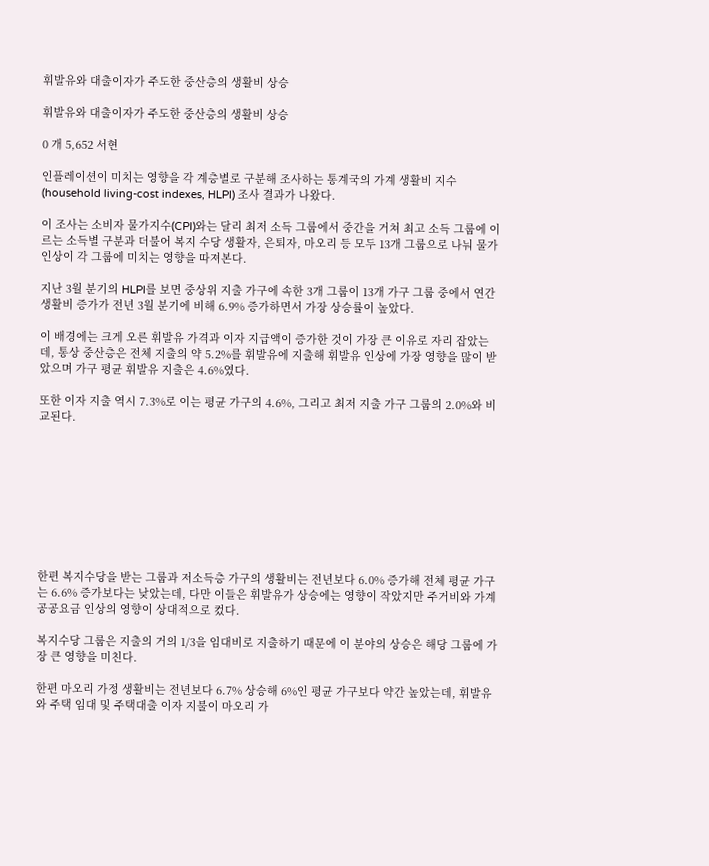휘발유와 대출이자가 주도한 중산층의 생활비 상승

휘발유와 대출이자가 주도한 중산층의 생활비 상승

0 개 5,652 서현

인플레이션이 미치는 영향을 각 계층별로 구분해 조사하는 통계국의 가계 생활비 지수(household living-cost indexes, HLPI) 조사 결과가 나왔다.

이 조사는 소비자 물가지수(CPI)와는 달리 최저 소득 그룹에서 중간을 거쳐 최고 소득 그룹에 이르는 소득별 구분과 더불어 복지 수당 생활자, 은퇴자, 마오리 등 모두 13개 그룹으로 나눠 물가 인상이 각 그룹에 미치는 영향을 따져본다.

지난 3월 분기의 HLPI를 보면 중상위 지출 가구에 속한 3개 그룹이 13개 가구 그룹 중에서 연간 생활비 증가가 전년 3월 분기에 비해 6.9% 증가하면서 가장 상승률이 높았다.

이 배경에는 크게 오른 휘발유 가격과 이자 지급액이 증가한 것이 가장 큰 이유로 자리 잡았는데, 통상 중산층은 전체 지출의 약 5.2%를 휘발유에 지출해 휘발유 인상에 가장 영향을 많이 받았으며 가구 평균 휘발유 지출은 4.6%였다.

또한 이자 지출 역시 7.3%로 이는 평균 가구의 4.6%, 그리고 최저 지출 가구 그룹의 2.0%와 비교된다.









한편 복지수당을 받는 그룹과 저소득층 가구의 생활비는 전년보다 6.0% 증가해 전체 평균 가구는 6.6% 증가보다는 낮았는데, 다만 이들은 휘발유가 상승에는 영향이 작았지만 주거비와 가계 공공요금 인상의 영향이 상대적으로 컸다.

복지수당 그룹은 지출의 거의 1/3을 임대비로 지출하기 때문에 이 분야의 상승은 해당 그룹에 가장 큰 영향을 미친다.

한편 마오리 가정 생활비는 전년보다 6.7% 상승해 6%인 평균 가구보다 약간 높았는데, 휘발유와 주택 임대 및 주택대출 이자 지불이 마오리 가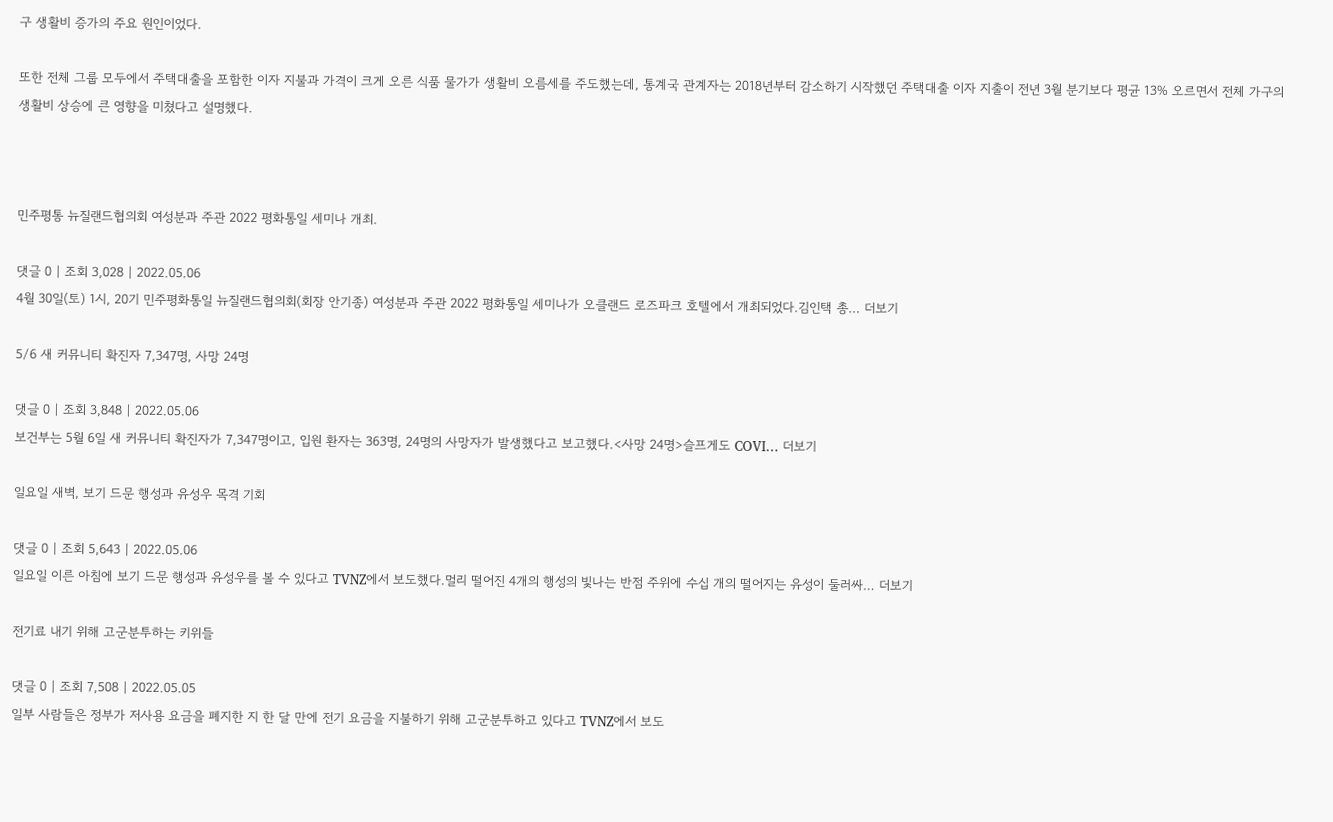구 생활비 증가의 주요 원인이었다.

또한 전체 그룹 모두에서 주택대출을 포함한 이자 지불과 가격이 크게 오른 식품 물가가 생활비 오름세를 주도했는데, 통계국 관계자는 2018년부터 감소하기 시작했던 주택대출 이자 지출이 전년 3월 분기보다 평균 13% 오르면서 전체 가구의 생활비 상승에 큰 영향을 미쳤다고 설명했다.



민주평통 뉴질랜드협의회 여성분과 주관 2022 평화통일 세미나 개최.

댓글 0 | 조회 3,028 | 2022.05.06
4월 30일(토) 1시, 20기 민주평화통일 뉴질랜드협의회(회장 안기종) 여성분과 주관 2022 평화통일 세미나가 오클랜드 로즈파크 호텔에서 개최되었다.김인택 총… 더보기

5/6 새 커뮤니티 확진자 7,347명, 사망 24명

댓글 0 | 조회 3,848 | 2022.05.06
보건부는 5월 6일 새 커뮤니티 확진자가 7,347명이고, 입원 환자는 363명, 24명의 사망자가 발생했다고 보고했다.<사망 24명>슬프게도 COVI… 더보기

일요일 새벽, 보기 드문 행성과 유성우 목격 기회

댓글 0 | 조회 5,643 | 2022.05.06
일요일 이른 아침에 보기 드문 행성과 유성우를 볼 수 있다고 TVNZ에서 보도했다.멀리 떨어진 4개의 행성의 빛나는 반점 주위에 수십 개의 떨어지는 유성이 둘러싸… 더보기

전기료 내기 위해 고군분투하는 키위들

댓글 0 | 조회 7,508 | 2022.05.05
일부 사람들은 정부가 저사용 요금을 폐지한 지 한 달 만에 전기 요금을 지불하기 위해 고군분투하고 있다고 TVNZ에서 보도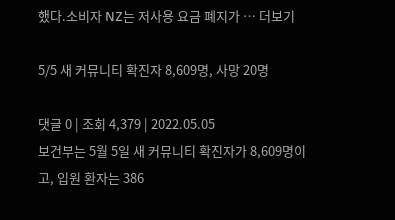했다.소비자 NZ는 저사용 요금 폐지가 … 더보기

5/5 새 커뮤니티 확진자 8,609명, 사망 20명

댓글 0 | 조회 4,379 | 2022.05.05
보건부는 5월 5일 새 커뮤니티 확진자가 8,609명이고, 입원 환자는 386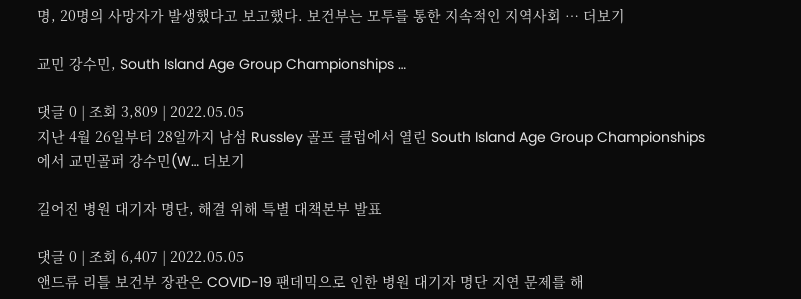명, 20명의 사망자가 발생했다고 보고했다. 보건부는 모투를 통한 지속적인 지역사회 … 더보기

교민 강수민, South Island Age Group Championships …

댓글 0 | 조회 3,809 | 2022.05.05
지난 4월 26일부터 28일까지 남섬 Russley 골프 클럽에서 열린 South Island Age Group Championships 에서 교민골퍼 강수민(W… 더보기

길어진 병원 대기자 명단, 해결 위해 특별 대책본부 발표

댓글 0 | 조회 6,407 | 2022.05.05
앤드류 리틀 보건부 장관은 COVID-19 팬데믹으로 인한 병원 대기자 명단 지연 문제를 해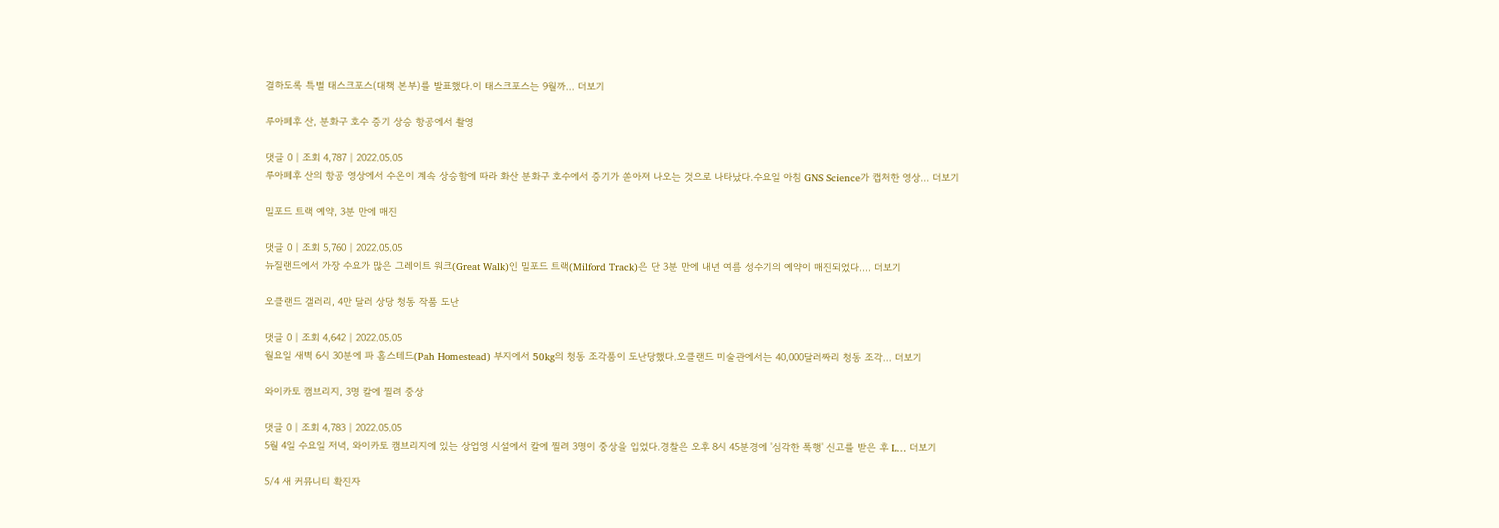결하도록 특별 태스크포스(대책 본부)를 발표했다.이 태스크포스는 9월까… 더보기

루아페후 산, 분화구 호수 증기 상승 항공에서 촬영

댓글 0 | 조회 4,787 | 2022.05.05
루아페후 산의 항공 영상에서 수온이 계속 상승함에 따라 화산 분화구 호수에서 증기가 쏟아져 나오는 것으로 나타났다.수요일 아침 GNS Science가 캡처한 영상… 더보기

밀포드 트랙 예약, 3분 만에 매진

댓글 0 | 조회 5,760 | 2022.05.05
뉴질랜드에서 가장 수요가 많은 그레이트 워크(Great Walk)인 밀포드 트랙(Milford Track)은 단 3분 만에 내년 여름 성수기의 예약이 매진되었다.… 더보기

오클랜드 갤러리, 4만 달러 상당 청동 작품 도난

댓글 0 | 조회 4,642 | 2022.05.05
월요일 새벽 6시 30분에 파 홈스테드(Pah Homestead) 부지에서 50kg의 청동 조각품이 도난당했다.오클랜드 미술관에서는 40,000달러짜리 청동 조각… 더보기

와이카토 캠브리지, 3명 칼에 찔려 중상

댓글 0 | 조회 4,783 | 2022.05.05
5월 4일 수요일 저녁, 와이카토 캠브리지에 있는 상업영 시설에서 칼에 찔려 3명이 중상을 입었다.경찰은 오후 8시 45분경에 '심각한 폭행' 신고를 받은 후 L… 더보기

5/4 새 커뮤니티 확진자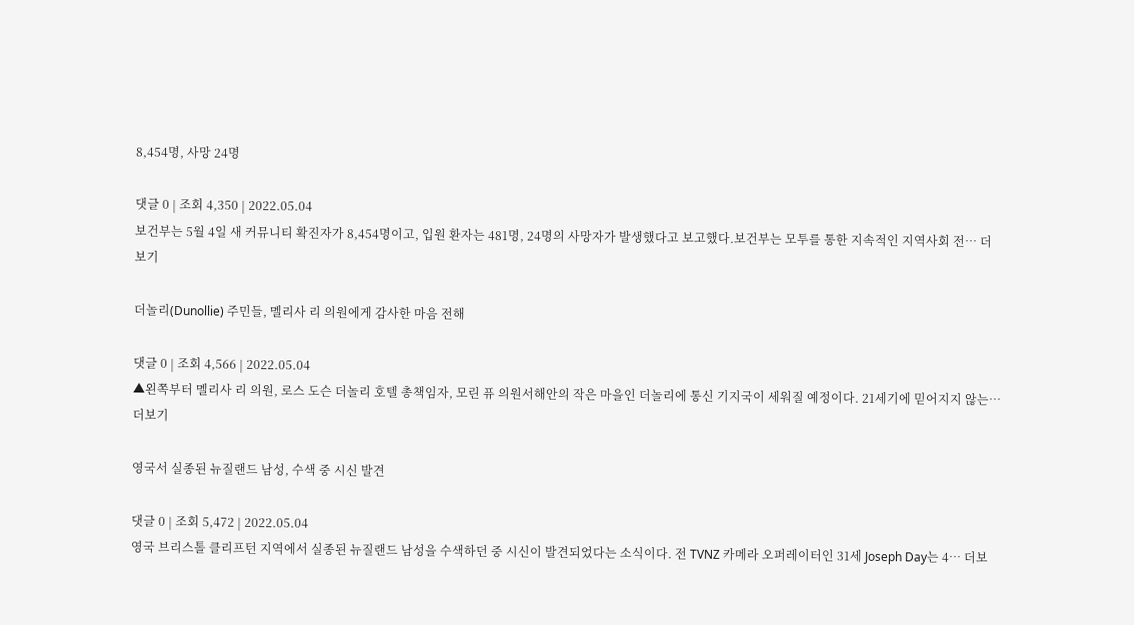8,454명, 사망 24명

댓글 0 | 조회 4,350 | 2022.05.04
보건부는 5월 4일 새 커뮤니티 확진자가 8,454명이고, 입원 환자는 481명, 24명의 사망자가 발생했다고 보고했다.보건부는 모투를 통한 지속적인 지역사회 전… 더보기

더놀리(Dunollie) 주민들, 멜리사 리 의원에게 감사한 마음 전해

댓글 0 | 조회 4,566 | 2022.05.04
▲왼쪽부터 멜리사 리 의원, 로스 도슨 더놀리 호텔 총책임자, 모린 퓨 의원서해안의 작은 마을인 더놀리에 통신 기지국이 세워질 예정이다. 21세기에 믿어지지 않는… 더보기

영국서 실종된 뉴질랜드 남성, 수색 중 시신 발견

댓글 0 | 조회 5,472 | 2022.05.04
영국 브리스톨 클리프턴 지역에서 실종된 뉴질랜드 남성을 수색하던 중 시신이 발견되었다는 소식이다. 전 TVNZ 카메라 오퍼레이터인 31세 Joseph Day는 4… 더보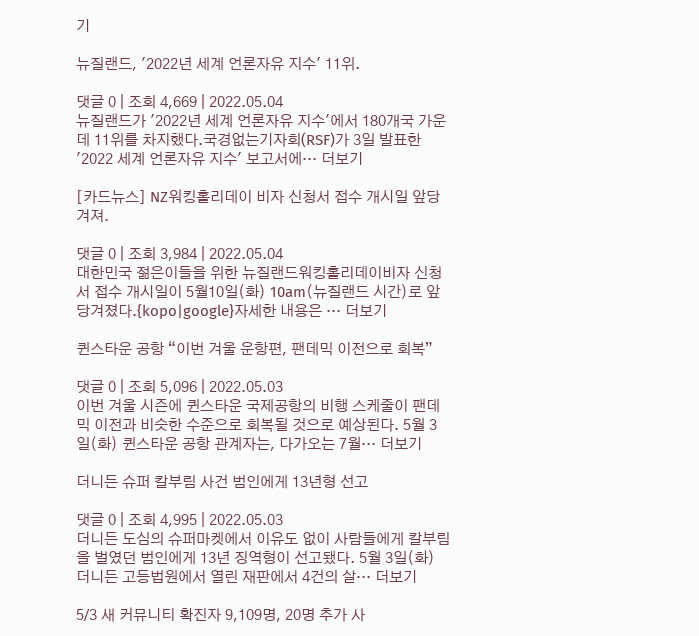기

뉴질랜드, '2022년 세계 언론자유 지수' 11위.

댓글 0 | 조회 4,669 | 2022.05.04
뉴질랜드가 '2022년 세계 언론자유 지수'에서 180개국 가운데 11위를 차지했다.국경없는기자회(RSF)가 3일 발표한 '2022 세계 언론자유 지수' 보고서에… 더보기

[카드뉴스] NZ워킹홀리데이 비자 신청서 접수 개시일 앞당겨져.

댓글 0 | 조회 3,984 | 2022.05.04
대한민국 젊은이들을 위한 뉴질랜드워킹홀리데이비자 신청서 접수 개시일이 5월10일(화) 10am(뉴질랜드 시간)로 앞당겨졌다.{kopo|google}자세한 내용은 … 더보기

퀸스타운 공항 “이번 겨울 운항편, 팬데믹 이전으로 회복”

댓글 0 | 조회 5,096 | 2022.05.03
이번 겨울 시즌에 퀸스타운 국제공항의 비행 스케줄이 팬데믹 이전과 비슷한 수준으로 회복될 것으로 예상된다. 5월 3일(화) 퀸스타운 공항 관계자는, 다가오는 7월… 더보기

더니든 슈퍼 칼부림 사건 범인에게 13년형 선고

댓글 0 | 조회 4,995 | 2022.05.03
더니든 도심의 슈퍼마켓에서 이유도 없이 사람들에게 칼부림을 벌였던 범인에게 13년 징역형이 선고됐다. 5월 3일(화) 더니든 고등법원에서 열린 재판에서 4건의 살… 더보기

5/3 새 커뮤니티 확진자 9,109명, 20명 추가 사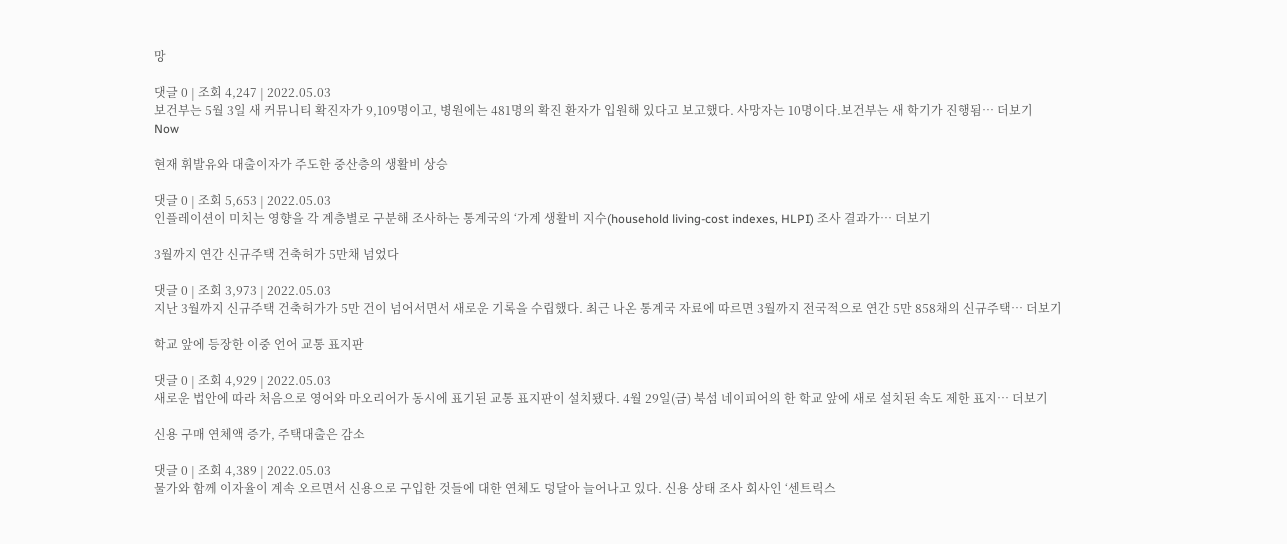망

댓글 0 | 조회 4,247 | 2022.05.03
보건부는 5월 3일 새 커뮤니티 확진자가 9,109명이고, 병원에는 481명의 확진 환자가 입원해 있다고 보고했다. 사망자는 10명이다.보건부는 새 학기가 진행됨… 더보기
Now

현재 휘발유와 대출이자가 주도한 중산층의 생활비 상승

댓글 0 | 조회 5,653 | 2022.05.03
인플레이션이 미치는 영향을 각 계층별로 구분해 조사하는 통계국의 ‘가계 생활비 지수(household living-cost indexes, HLPI) 조사 결과가… 더보기

3월까지 연간 신규주택 건축허가 5만채 넘었다

댓글 0 | 조회 3,973 | 2022.05.03
지난 3월까지 신규주택 건축허가가 5만 건이 넘어서면서 새로운 기록을 수립했다. 최근 나온 통계국 자료에 따르면 3월까지 전국적으로 연간 5만 858채의 신규주택… 더보기

학교 앞에 등장한 이중 언어 교통 표지판

댓글 0 | 조회 4,929 | 2022.05.03
새로운 법안에 따라 처음으로 영어와 마오리어가 동시에 표기된 교통 표지판이 설치됐다. 4월 29일(금) 북섬 네이피어의 한 학교 앞에 새로 설치된 속도 제한 표지… 더보기

신용 구매 연체액 증가, 주택대출은 감소

댓글 0 | 조회 4,389 | 2022.05.03
물가와 함께 이자율이 계속 오르면서 신용으로 구입한 것들에 대한 연체도 덩달아 늘어나고 있다. 신용 상태 조사 회사인 ‘센트릭스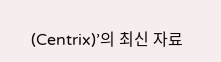(Centrix)’의 최신 자료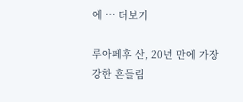에 … 더보기

루아페후 산, 20년 만에 가장 강한 흔들림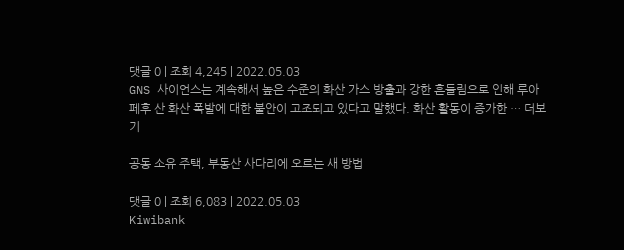댓글 0 | 조회 4,245 | 2022.05.03
GNS 사이언스는 계속해서 높은 수준의 화산 가스 방출과 강한 흔들림으로 인해 루아페후 산 화산 폭발에 대한 불안이 고조되고 있다고 말했다. 화산 활동이 증가한 … 더보기

공동 소유 주택, 부동산 사다리에 오르는 새 방법

댓글 0 | 조회 6,083 | 2022.05.03
Kiwibank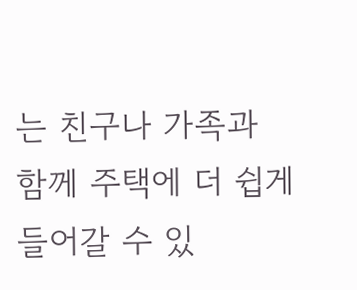는 친구나 가족과 함께 주택에 더 쉽게 들어갈 수 있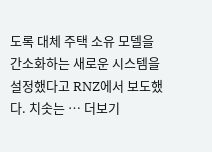도록 대체 주택 소유 모델을 간소화하는 새로운 시스템을 설정했다고 RNZ에서 보도했다. 치솟는 … 더보기